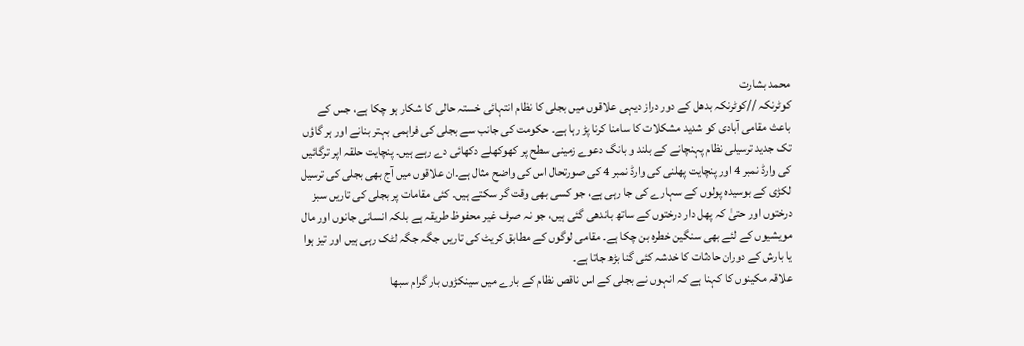محمد بشارت
کوٹرنکہ //کوٹرنکہ بدھل کے دور دراز دیہی علاقوں میں بجلی کا نظام انتہائی خستہ حالی کا شکار ہو چکا ہے، جس کے باعث مقامی آبادی کو شدید مشکلات کا سامنا کرنا پڑ رہا ہے۔ حکومت کی جانب سے بجلی کی فراہمی بہتر بنانے اور ہر گاؤں تک جدید ترسیلی نظام پہنچانے کے بلند و بانگ دعوے زمینی سطح پر کھوکھلے دکھائی دے رہے ہیں۔ پنچایت حلقہ اپر ترگائیں کی وارڈ نمبر 4 اور پنچایت پھلنی کی وارڈ نمبر 4 کی صورتحال اس کی واضح مثال ہے۔ان علاقوں میں آج بھی بجلی کی ترسیل لکڑی کے بوسیدہ پولوں کے سہارے کی جا رہی ہے، جو کسی بھی وقت گر سکتے ہیں۔ کئی مقامات پر بجلی کی تاریں سبز درختوں اور حتیٰ کہ پھل دار درختوں کے ساتھ باندھی گئی ہیں، جو نہ صرف غیر محفوظ طریقہ ہے بلکہ انسانی جانوں اور مال مویشیوں کے لئے بھی سنگین خطرہ بن چکا ہے۔ مقامی لوگوں کے مطابق کریٹ کی تاریں جگہ جگہ لٹک رہی ہیں اور تیز ہوا یا بارش کے دوران حادثات کا خدشہ کئی گنا بڑھ جاتا ہے۔
علاقہ مکینوں کا کہنا ہے کہ انہوں نے بجلی کے اس ناقص نظام کے بارے میں سینکڑوں بار گرام سبھا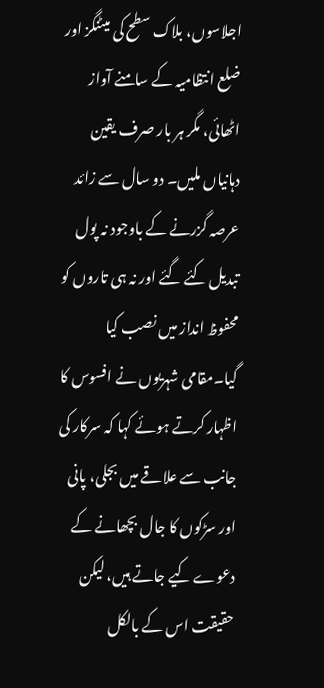اجلاسوں، بلاک سطح کی میٹنگز اور ضلع انتظامیہ کے سامنے آواز اٹھائی، مگر ہر بار صرف یقین دہانیاں ملیں۔ دو سال سے زائد عرصہ گزرنے کے باوجود نہ پول تبدیل کئے گئے اور نہ ہی تاروں کو محفوظ انداز میں نصب کیا گیا۔مقامی شہریوں نے افسوس کا اظہار کرتے ہوئے کہا کہ سرکار کی جانب سے علاقے میں بجلی، پانی اور سڑکوں کا جال بچھانے کے دعوے کیے جاتے ہیں، لیکن حقیقت اس کے بالکل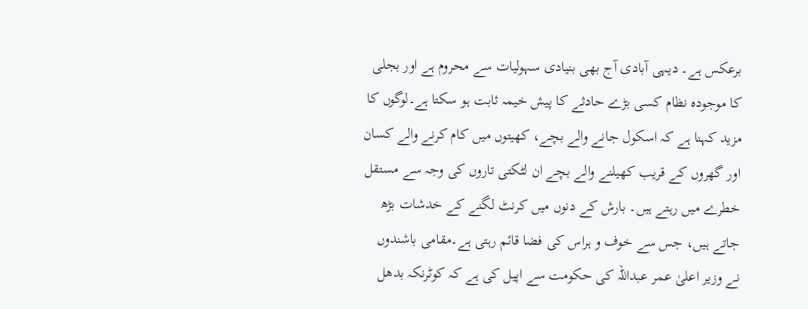برعکس ہے۔ دیہی آبادی آج بھی بنیادی سہولیات سے محروم ہے اور بجلی کا موجودہ نظام کسی بڑے حادثے کا پیش خیمہ ثابت ہو سکتا ہے۔لوگوں کا مزید کہنا ہے کہ اسکول جانے والے بچے، کھیتوں میں کام کرنے والے کسان اور گھروں کے قریب کھیلنے والے بچے ان لٹکتی تاروں کی وجہ سے مستقل خطرے میں رہتے ہیں۔ بارش کے دنوں میں کرنٹ لگنے کے خدشات بڑھ جاتے ہیں، جس سے خوف و ہراس کی فضا قائم رہتی ہے۔مقامی باشندوں نے وزیر اعلیٰ عمر عبداللہ کی حکومت سے اپیل کی ہے کہ کوٹرنکہ بدھل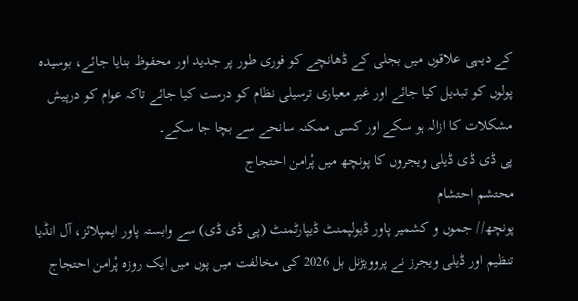کے دیہی علاقوں میں بجلی کے ڈھانچے کو فوری طور پر جدید اور محفوظ بنایا جائے، بوسیدہ پولوں کو تبدیل کیا جائے اور غیر معیاری ترسیلی نظام کو درست کیا جائے تاکہ عوام کو درپیش مشکلات کا ازالہ ہو سکے اور کسی ممکنہ سانحے سے بچا جا سکے۔
پی ڈی ڈی ڈیلی ویجروں کا پونچھ میں پْرامن احتجاج
محتشم احتشام
پونچھ// جموں و کشمیر پاور ڈیولپمنٹ ڈیپارٹمنٹ (پی ڈی ڈی) سے وابستہ پاور ایمپلائز، آل انڈیا تنظیم اور ڈیلی ویجرز نے پروویڑنل بل 2026 کی مخالفت میں پوں میں ایک روزہ پْرامن احتجاج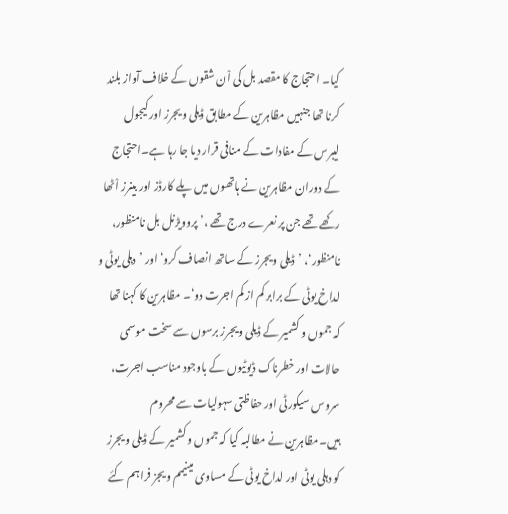کیا۔ احتجاج کا مقصد بل کی اْن شقوں کے خلاف آواز بلند کرنا تھا جنہیں مظاہرین کے مطابق ڈیلی ویجرز اور کیجول لیبرس کے مفادات کے منافی قرار دیا جا رہا ہے۔احتجاج کے دوران مظاہرین نے ہاتھوں میں پلے کارڈز اور بینرز اْٹھا رکھے تھے جن پر نعرے درج تھے ،’پروویڑنل بل نامنظور، نامنظور‘، ’ڈیلی ویجرز کے ساتھ انصاف کرو‘ اور ’دہلی یوٹی و لداخ یوٹی کے برابر کم از کم اجرت دو‘۔ مظاہرین کا کہنا تھا کہ جموں و کشمیر کے ڈیلی ویجرز برسوں سے سخت موسمی حالات اور خطرناک ڈیوٹیوں کے باوجود مناسب اجرت، سروس سیکورٹی اور حفاظتی سہولیات سے محروم ہیں۔مظاہرین نے مطالبہ کیا کہ جموں و کشمیر کے ڈیلی ویجرز کو دہلی یوٹی اور لداخ یوٹی کے مساوی مینیمم ویجز فراہم کئے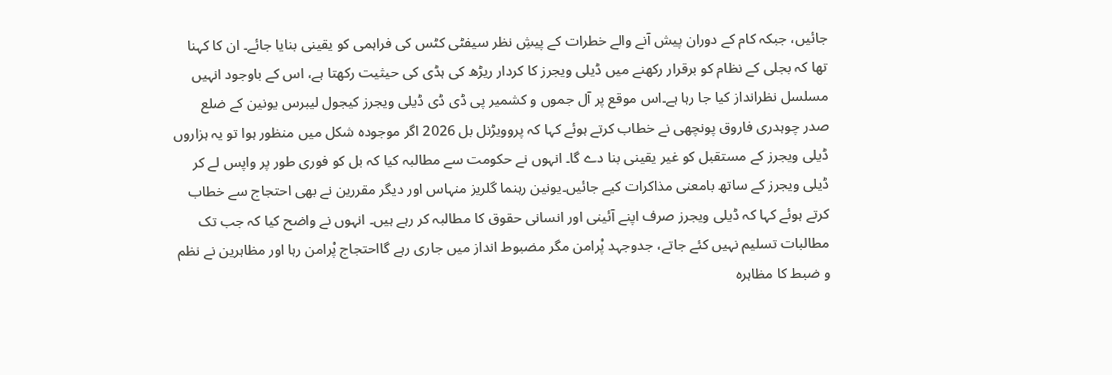جائیں، جبکہ کام کے دوران پیش آنے والے خطرات کے پیشِ نظر سیفٹی کٹس کی فراہمی کو یقینی بنایا جائے۔ ان کا کہنا تھا کہ بجلی کے نظام کو برقرار رکھنے میں ڈیلی ویجرز کا کردار ریڑھ کی ہڈی کی حیثیت رکھتا ہے، اس کے باوجود انہیں مسلسل نظرانداز کیا جا رہا ہے۔اس موقع پر آل جموں و کشمیر پی ڈی ڈی ڈیلی ویجرز کیجول لیبرس یونین کے ضلع صدر چوہدری فاروق پونچھی نے خطاب کرتے ہوئے کہا کہ پروویڑنل بل 2026 اگر موجودہ شکل میں منظور ہوا تو یہ ہزاروں ڈیلی ویجرز کے مستقبل کو غیر یقینی بنا دے گا۔ انہوں نے حکومت سے مطالبہ کیا کہ بل کو فوری طور پر واپس لے کر ڈیلی ویجرز کے ساتھ بامعنی مذاکرات کیے جائیں۔یونین رہنما گلریز منہاس اور دیگر مقررین نے بھی احتجاج سے خطاب کرتے ہوئے کہا کہ ڈیلی ویجرز صرف اپنے آئینی اور انسانی حقوق کا مطالبہ کر رہے ہیں۔ انہوں نے واضح کیا کہ جب تک مطالبات تسلیم نہیں کئے جاتے، جدوجہد پْرامن مگر مضبوط انداز میں جاری رہے گااحتجاج پْرامن رہا اور مظاہرین نے نظم و ضبط کا مظاہرہ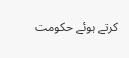کرتے ہوئے حکومت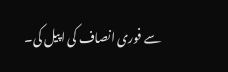سے فوری انصاف کی اپیل کی۔